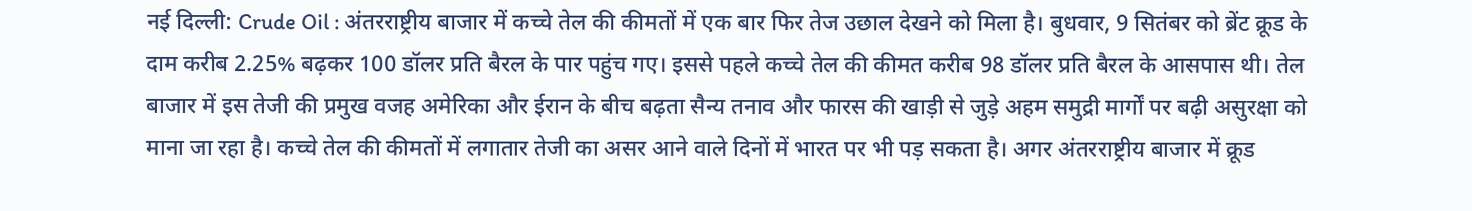नई दिल्ली: Crude Oil : अंतरराष्ट्रीय बाजार में कच्चे तेल की कीमतों में एक बार फिर तेज उछाल देखने को मिला है। बुधवार, 9 सितंबर को ब्रेंट क्रूड के दाम करीब 2.25% बढ़कर 100 डॉलर प्रति बैरल के पार पहुंच गए। इससे पहले कच्चे तेल की कीमत करीब 98 डॉलर प्रति बैरल के आसपास थी। तेल बाजार में इस तेजी की प्रमुख वजह अमेरिका और ईरान के बीच बढ़ता सैन्य तनाव और फारस की खाड़ी से जुड़े अहम समुद्री मार्गों पर बढ़ी असुरक्षा को माना जा रहा है। कच्चे तेल की कीमतों में लगातार तेजी का असर आने वाले दिनों में भारत पर भी पड़ सकता है। अगर अंतरराष्ट्रीय बाजार में क्रूड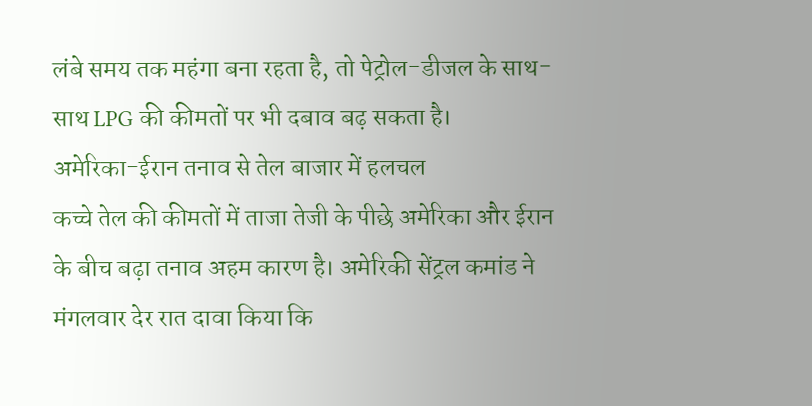लंबे समय तक महंगा बना रहता है, तो पेट्रोल-डीजल के साथ-साथ LPG की कीमतों पर भी दबाव बढ़ सकता है।
अमेरिका-ईरान तनाव से तेल बाजार में हलचल
कच्चे तेल की कीमतों में ताजा तेजी के पीछे अमेरिका और ईरान के बीच बढ़ा तनाव अहम कारण है। अमेरिकी सेंट्रल कमांड ने मंगलवार देर रात दावा किया कि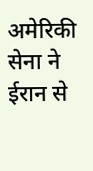अमेरिकी सेना ने ईरान से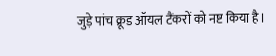जुड़े पांच क्रूड ऑयल टैंकरों को नष्ट किया है।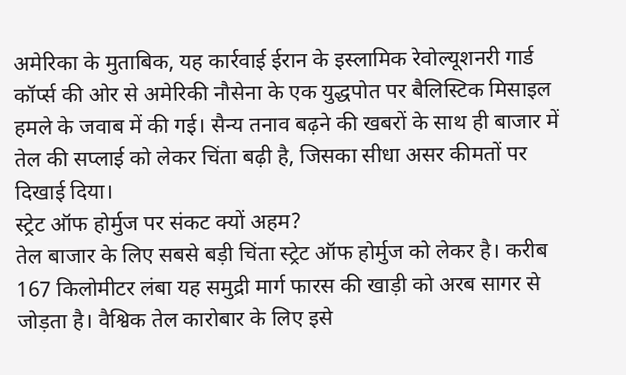अमेरिका के मुताबिक, यह कार्रवाई ईरान के इस्लामिक रेवोल्यूशनरी गार्ड कॉर्प्स की ओर से अमेरिकी नौसेना के एक युद्धपोत पर बैलिस्टिक मिसाइल हमले के जवाब में की गई। सैन्य तनाव बढ़ने की खबरों के साथ ही बाजार में तेल की सप्लाई को लेकर चिंता बढ़ी है, जिसका सीधा असर कीमतों पर दिखाई दिया।
स्ट्रेट ऑफ होर्मुज पर संकट क्यों अहम?
तेल बाजार के लिए सबसे बड़ी चिंता स्ट्रेट ऑफ होर्मुज को लेकर है। करीब 167 किलोमीटर लंबा यह समुद्री मार्ग फारस की खाड़ी को अरब सागर से जोड़ता है। वैश्विक तेल कारोबार के लिए इसे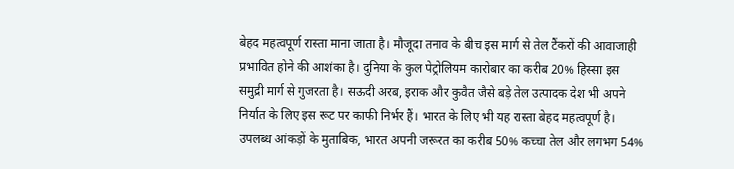बेहद महत्वपूर्ण रास्ता माना जाता है। मौजूदा तनाव के बीच इस मार्ग से तेल टैंकरों की आवाजाही प्रभावित होने की आशंका है। दुनिया के कुल पेट्रोलियम कारोबार का करीब 20% हिस्सा इस समुद्री मार्ग से गुजरता है। सऊदी अरब, इराक और कुवैत जैसे बड़े तेल उत्पादक देश भी अपने निर्यात के लिए इस रूट पर काफी निर्भर हैं। भारत के लिए भी यह रास्ता बेहद महत्वपूर्ण है। उपलब्ध आंकड़ों के मुताबिक, भारत अपनी जरूरत का करीब 50% कच्चा तेल और लगभग 54%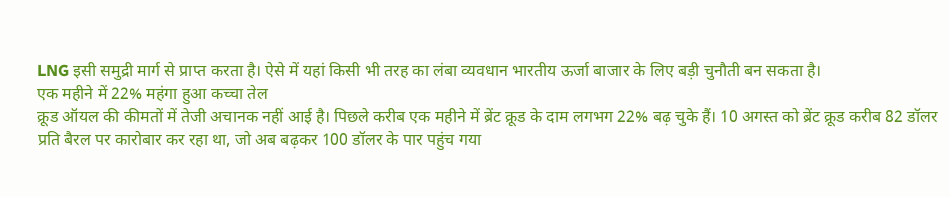LNG इसी समुद्री मार्ग से प्राप्त करता है। ऐसे में यहां किसी भी तरह का लंबा व्यवधान भारतीय ऊर्जा बाजार के लिए बड़ी चुनौती बन सकता है।
एक महीने में 22% महंगा हुआ कच्चा तेल
क्रूड ऑयल की कीमतों में तेजी अचानक नहीं आई है। पिछले करीब एक महीने में ब्रेंट क्रूड के दाम लगभग 22% बढ़ चुके हैं। 10 अगस्त को ब्रेंट क्रूड करीब 82 डॉलर प्रति बैरल पर कारोबार कर रहा था, जो अब बढ़कर 100 डॉलर के पार पहुंच गया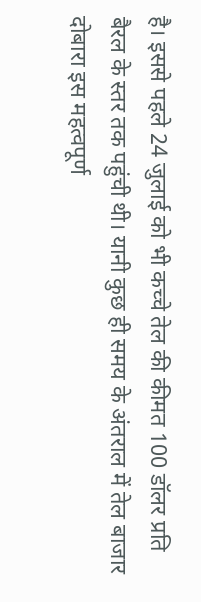है। इससे पहले 24 जुलाई को भी कच्चे तेल की कीमत 100 डॉलर प्रति बैरल के स्तर तक पहुंची थी। यानी कुछ ही समय के अंतराल में तेल बाजार दोबारा इस महत्वपूर्ण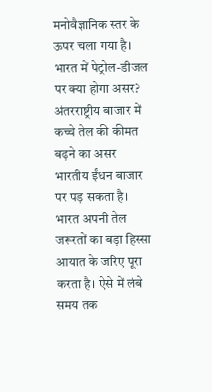मनोवैज्ञानिक स्तर के ऊपर चला गया है।
भारत में पेट्रोल-डीजल पर क्या होगा असर?
अंतरराष्ट्रीय बाजार में कच्चे तेल की कीमत बढ़ने का असर भारतीय ईंधन बाजार पर पड़ सकता है। भारत अपनी तेल जरूरतों का बड़ा हिस्सा आयात के जरिए पूरा करता है। ऐसे में लंबे समय तक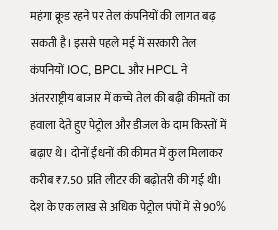महंगा क्रूड रहने पर तेल कंपनियों की लागत बढ़ सकती है। इससे पहले मई में सरकारी तेल कंपनियों IOC, BPCL और HPCL ने अंतरराष्ट्रीय बाजार में कच्चे तेल की बढ़ी कीमतों का हवाला देते हुए पेट्रोल और डीजल के दाम किस्तों में बढ़ाए थे। दोनों ईंधनों की कीमत में कुल मिलाकर करीब ₹7.50 प्रति लीटर की बढ़ोतरी की गई थी। देश के एक लाख से अधिक पेट्रोल पंपों में से 90%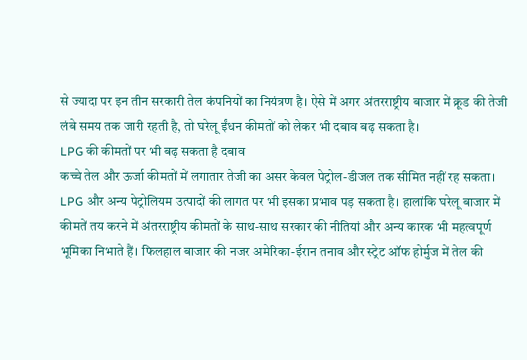से ज्यादा पर इन तीन सरकारी तेल कंपनियों का नियंत्रण है। ऐसे में अगर अंतरराष्ट्रीय बाजार में क्रूड की तेजी लंबे समय तक जारी रहती है, तो घरेलू ईंधन कीमतों को लेकर भी दबाव बढ़ सकता है।
LPG की कीमतों पर भी बढ़ सकता है दबाव
कच्चे तेल और ऊर्जा कीमतों में लगातार तेजी का असर केवल पेट्रोल-डीजल तक सीमित नहीं रह सकता। LPG और अन्य पेट्रोलियम उत्पादों की लागत पर भी इसका प्रभाव पड़ सकता है। हालांकि घरेलू बाजार में कीमतें तय करने में अंतरराष्ट्रीय कीमतों के साथ-साथ सरकार की नीतियां और अन्य कारक भी महत्वपूर्ण भूमिका निभाते हैं। फिलहाल बाजार की नजर अमेरिका-ईरान तनाव और स्ट्रेट ऑफ होर्मुज में तेल की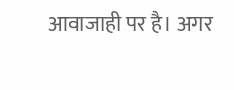आवाजाही पर है। अगर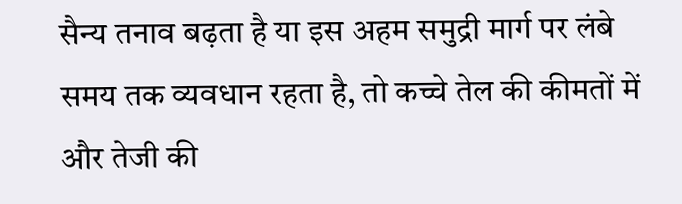सैन्य तनाव बढ़ता है या इस अहम समुद्री मार्ग पर लंबे समय तक व्यवधान रहता है, तो कच्चे तेल की कीमतों में और तेजी की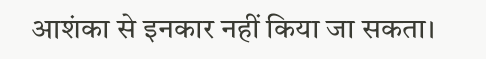आशंका से इनकार नहीं किया जा सकता।